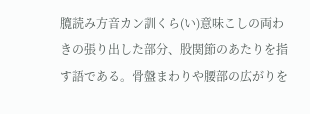臗読み方音カン訓くら(い)意味こしの両わきの張り出した部分、股関節のあたりを指す語である。骨盤まわりや腰部の広がりを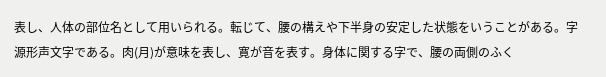表し、人体の部位名として用いられる。転じて、腰の構えや下半身の安定した状態をいうことがある。字源形声文字である。肉(月)が意味を表し、寛が音を表す。身体に関する字で、腰の両側のふく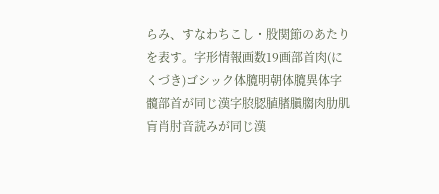らみ、すなわちこし・股関節のあたりを表す。字形情報画数19画部首肉(にくづき)ゴシック体臗明朝体臗異体字髖部首が同じ漢字䏮䏰䐈䐗䐜䐢肉肋肌肓肖肘音読みが同じ漢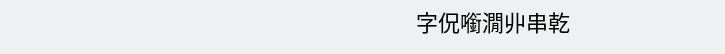字㑆㘅㵎丱串乾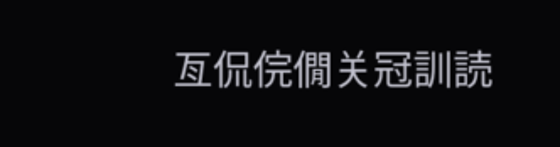亙侃俒僩关冠訓読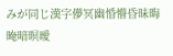みが同じ漢字儚冥幽惛懵昏昧晦晻暗暝曖